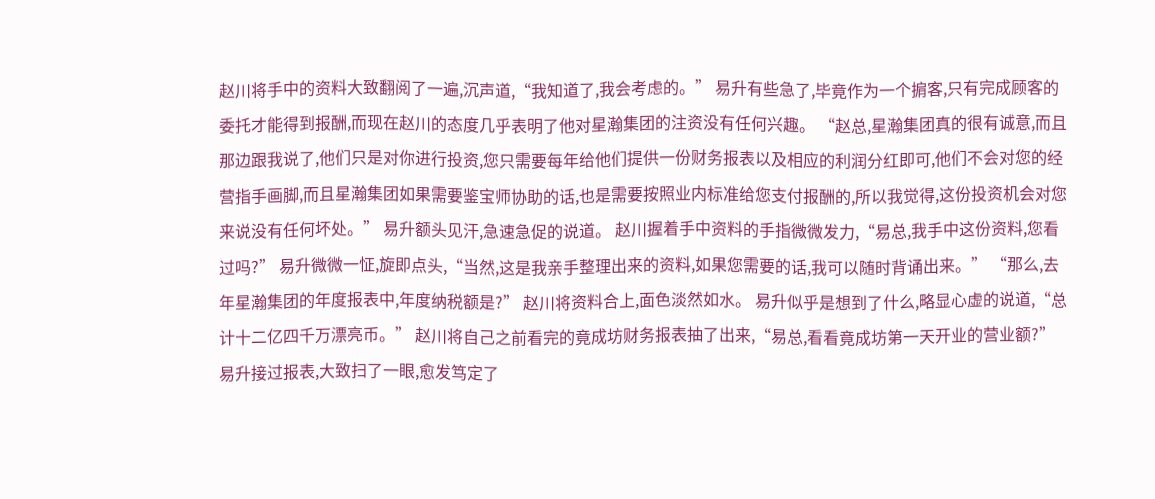赵川将手中的资料大致翻阅了一遍,沉声道,“我知道了,我会考虑的。” 易升有些急了,毕竟作为一个掮客,只有完成顾客的委托才能得到报酬,而现在赵川的态度几乎表明了他对星瀚集团的注资没有任何兴趣。 “赵总,星瀚集团真的很有诚意,而且那边跟我说了,他们只是对你进行投资,您只需要每年给他们提供一份财务报表以及相应的利润分红即可,他们不会对您的经营指手画脚,而且星瀚集团如果需要鉴宝师协助的话,也是需要按照业内标准给您支付报酬的,所以我觉得,这份投资机会对您来说没有任何坏处。” 易升额头见汗,急速急促的说道。 赵川握着手中资料的手指微微发力,“易总,我手中这份资料,您看过吗?” 易升微微一怔,旋即点头,“当然,这是我亲手整理出来的资料,如果您需要的话,我可以随时背诵出来。” “那么,去年星瀚集团的年度报表中,年度纳税额是?” 赵川将资料合上,面色淡然如水。 易升似乎是想到了什么,略显心虚的说道,“总计十二亿四千万漂亮币。” 赵川将自己之前看完的竟成坊财务报表抽了出来,“易总,看看竟成坊第一天开业的营业额?” 易升接过报表,大致扫了一眼,愈发笃定了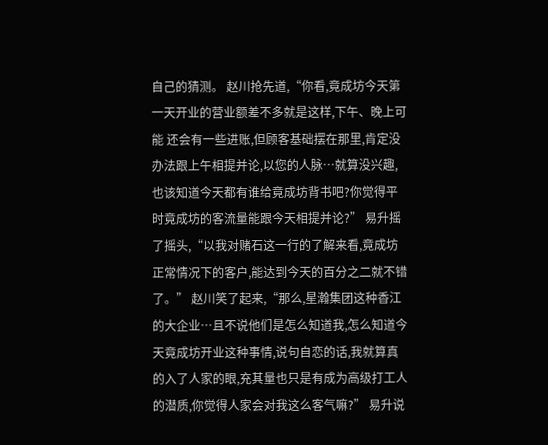自己的猜测。 赵川抢先道,“你看,竟成坊今天第一天开业的营业额差不多就是这样,下午、晚上可能 还会有一些进账,但顾客基础摆在那里,肯定没办法跟上午相提并论,以您的人脉…就算没兴趣,也该知道今天都有谁给竟成坊背书吧?你觉得平时竟成坊的客流量能跟今天相提并论?” 易升摇了摇头,“以我对赌石这一行的了解来看,竟成坊正常情况下的客户,能达到今天的百分之二就不错了。” 赵川笑了起来,“那么,星瀚集团这种香江的大企业…且不说他们是怎么知道我,怎么知道今天竟成坊开业这种事情,说句自恋的话,我就算真的入了人家的眼,充其量也只是有成为高级打工人的潜质,你觉得人家会对我这么客气嘛?” 易升说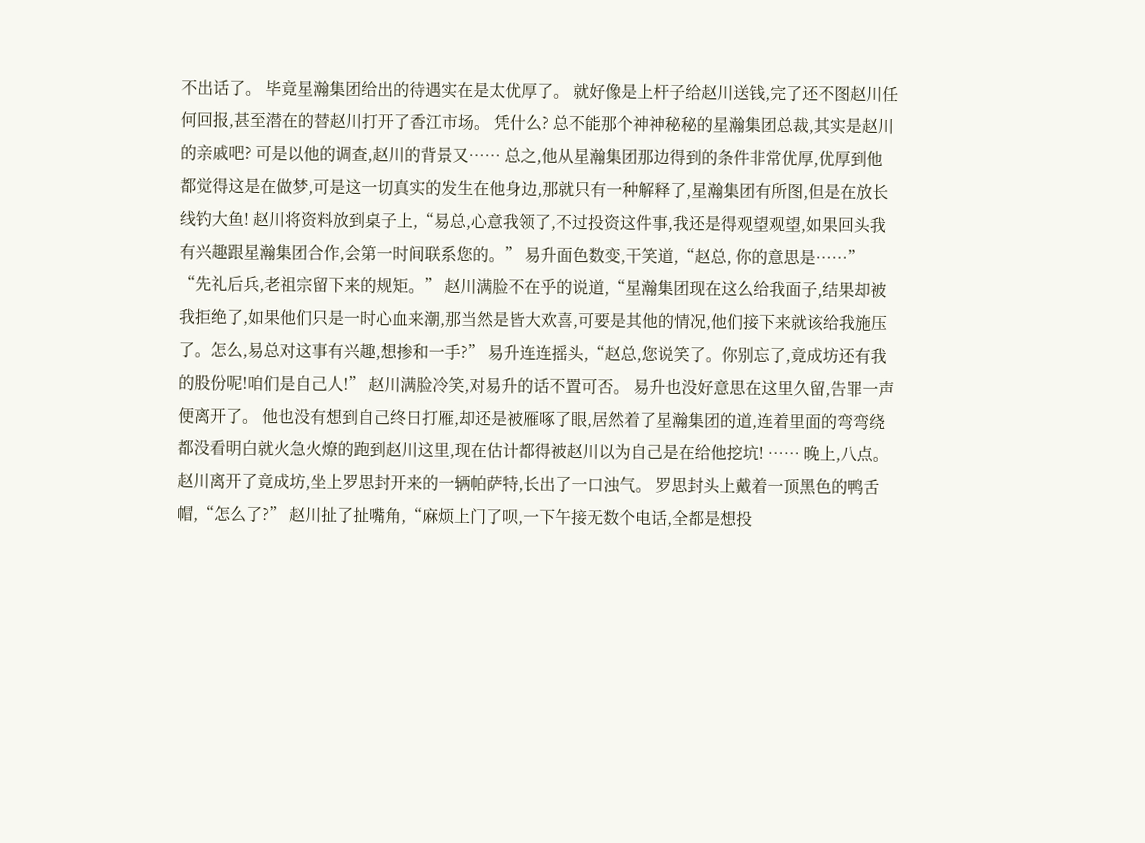不出话了。 毕竟星瀚集团给出的待遇实在是太优厚了。 就好像是上杆子给赵川送钱,完了还不图赵川任何回报,甚至潜在的替赵川打开了香江市场。 凭什么? 总不能那个神神秘秘的星瀚集团总裁,其实是赵川的亲戚吧? 可是以他的调查,赵川的背景又…… 总之,他从星瀚集团那边得到的条件非常优厚,优厚到他都觉得这是在做梦,可是这一切真实的发生在他身边,那就只有一种解释了,星瀚集团有所图,但是在放长线钓大鱼! 赵川将资料放到桌子上,“易总,心意我领了,不过投资这件事,我还是得观望观望,如果回头我有兴趣跟星瀚集团合作,会第一时间联系您的。” 易升面色数变,干笑道,“赵总, 你的意思是……” “先礼后兵,老祖宗留下来的规矩。” 赵川满脸不在乎的说道,“星瀚集团现在这么给我面子,结果却被我拒绝了,如果他们只是一时心血来潮,那当然是皆大欢喜,可要是其他的情况,他们接下来就该给我施压了。怎么,易总对这事有兴趣,想掺和一手?” 易升连连摇头,“赵总,您说笑了。你别忘了,竟成坊还有我的股份呢!咱们是自己人!” 赵川满脸冷笑,对易升的话不置可否。 易升也没好意思在这里久留,告罪一声便离开了。 他也没有想到自己终日打雁,却还是被雁啄了眼,居然着了星瀚集团的道,连着里面的弯弯绕都没看明白就火急火燎的跑到赵川这里,现在估计都得被赵川以为自己是在给他挖坑! …… 晚上,八点。 赵川离开了竟成坊,坐上罗思封开来的一辆帕萨特,长出了一口浊气。 罗思封头上戴着一顶黑色的鸭舌帽,“怎么了?” 赵川扯了扯嘴角,“麻烦上门了呗,一下午接无数个电话,全都是想投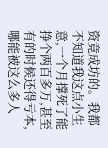资竟成坊的。我都不知道我这点小生意,一个月撑死了能挣个两百多万,甚至有的时候还得亏本,哪能被这么多人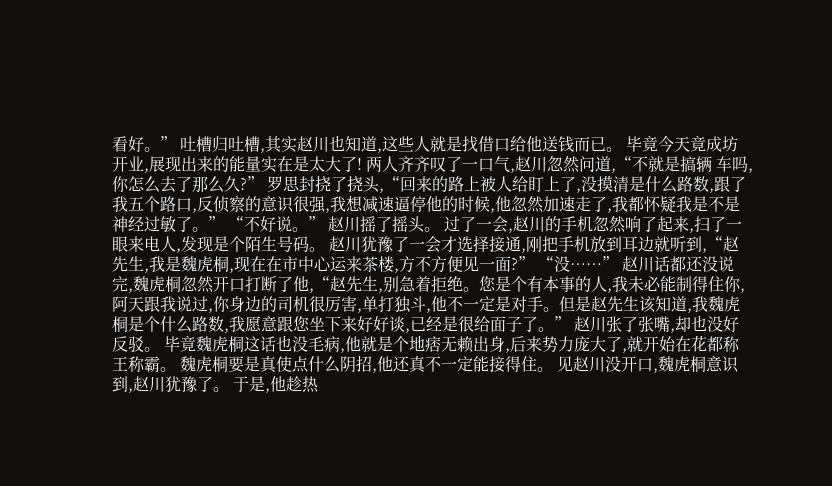看好。” 吐槽归吐槽,其实赵川也知道,这些人就是找借口给他送钱而已。 毕竟今天竟成坊开业,展现出来的能量实在是太大了! 两人齐齐叹了一口气,赵川忽然问道,“不就是搞辆 车吗,你怎么去了那么久?” 罗思封挠了挠头,“回来的路上被人给盯上了,没摸清是什么路数,跟了我五个路口,反侦察的意识很强,我想减速逼停他的时候,他忽然加速走了,我都怀疑我是不是神经过敏了。” “不好说。” 赵川摇了摇头。 过了一会,赵川的手机忽然响了起来,扫了一眼来电人,发现是个陌生号码。 赵川犹豫了一会才选择接通,刚把手机放到耳边就听到,“赵先生,我是魏虎桐,现在在市中心运来茶楼,方不方便见一面?” “没……” 赵川话都还没说完,魏虎桐忽然开口打断了他,“赵先生,别急着拒绝。您是个有本事的人,我未必能制得住你,阿天跟我说过,你身边的司机很厉害,单打独斗,他不一定是对手。但是赵先生该知道,我魏虎桐是个什么路数,我愿意跟您坐下来好好谈,已经是很给面子了。” 赵川张了张嘴,却也没好反驳。 毕竟魏虎桐这话也没毛病,他就是个地痞无赖出身,后来势力庞大了,就开始在花都称王称霸。 魏虎桐要是真使点什么阴招,他还真不一定能接得住。 见赵川没开口,魏虎桐意识到,赵川犹豫了。 于是,他趁热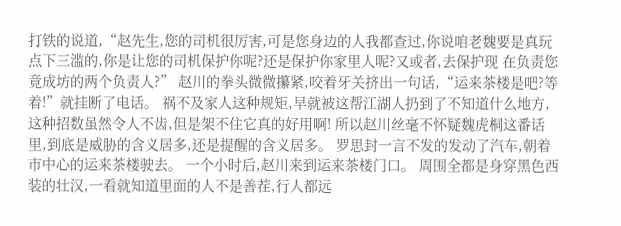打铁的说道,“赵先生,您的司机很厉害,可是您身边的人我都查过,你说咱老魏要是真玩点下三滥的,你是让您的司机保护你呢?还是保护你家里人呢?又或者,去保护现 在负责您竟成坊的两个负责人?” 赵川的拳头微微攥紧,咬着牙关挤出一句话,“运来茶楼是吧?等着!”就挂断了电话。 祸不及家人这种规矩,早就被这帮江湖人扔到了不知道什么地方,这种招数虽然令人不齿,但是架不住它真的好用啊! 所以赵川丝毫不怀疑魏虎桐这番话里,到底是威胁的含义居多,还是提醒的含义居多。 罗思封一言不发的发动了汽车,朝着市中心的运来茶楼驶去。 一个小时后,赵川来到运来茶楼门口。 周围全都是身穿黑色西装的壮汉,一看就知道里面的人不是善茬,行人都远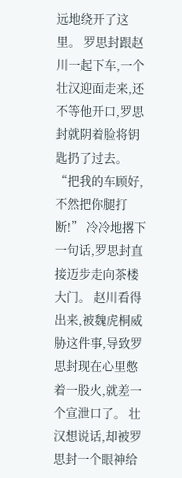远地绕开了这里。 罗思封跟赵川一起下车,一个壮汉迎面走来,还不等他开口,罗思封就阴着脸将钥匙扔了过去。 “把我的车顾好,不然把你腿打断!” 冷冷地撂下一句话,罗思封直接迈步走向茶楼大门。 赵川看得出来,被魏虎桐威胁这件事,导致罗思封现在心里憋着一股火,就差一个宣泄口了。 壮汉想说话,却被罗思封一个眼神给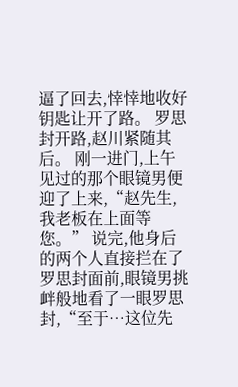逼了回去,悻悻地收好钥匙让开了路。 罗思封开路,赵川紧随其后。 刚一进门,上午见过的那个眼镜男便迎了上来,“赵先生,我老板在上面等您。” 说完,他身后的两个人直接拦在了罗思封面前,眼镜男挑衅般地看了一眼罗思封,“至于…这位先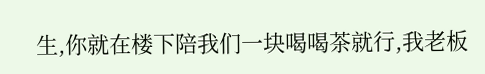生,你就在楼下陪我们一块喝喝茶就行,我老板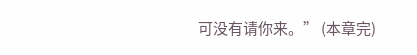可没有请你来。” (本章完)